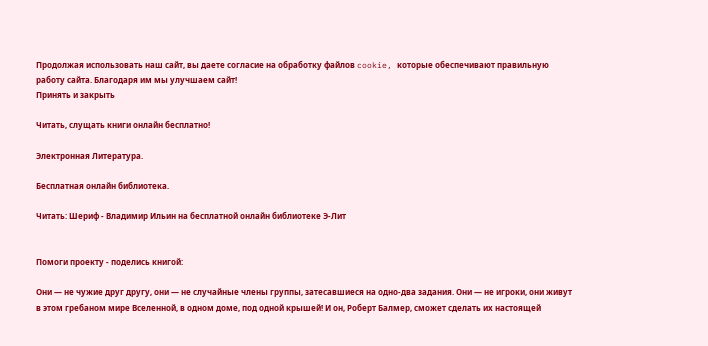Продолжая использовать наш сайт, вы даете согласие на обработку файлов cookie, которые обеспечивают правильную работу сайта. Благодаря им мы улучшаем сайт!
Принять и закрыть

Читать, слущать книги онлайн бесплатно!

Электронная Литература.

Бесплатная онлайн библиотека.

Читать: Шериф - Владимир Ильин на бесплатной онлайн библиотеке Э-Лит


Помоги проекту - поделись книгой:

Они — не чужие друг другу, они — не случайные члены группы, затесавшиеся на одно-два задания. Они — не игроки, они живут в этом гребаном мире Вселенной, в одном доме, под одной крышей! И он, Роберт Балмер, сможет сделать их настоящей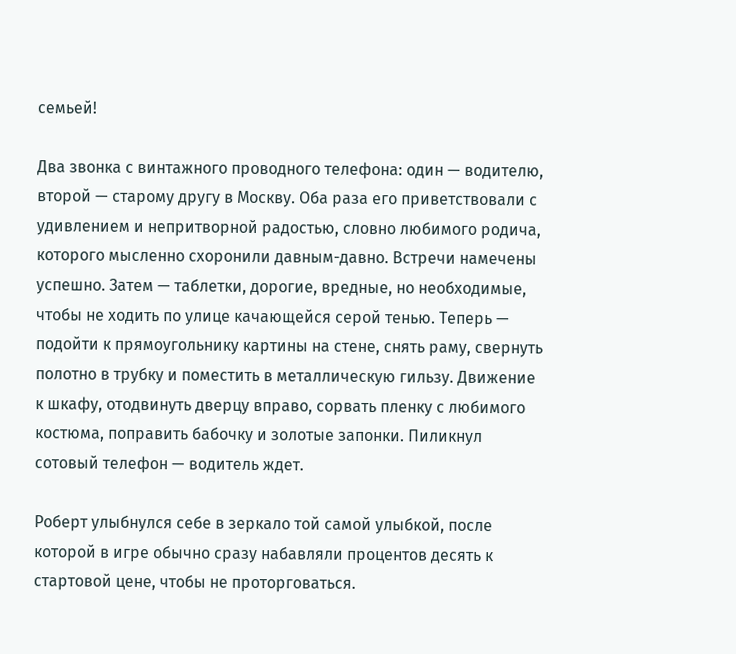семьей!

Два звонка с винтажного проводного телефона: один — водителю, второй — старому другу в Москву. Оба раза его приветствовали с удивлением и непритворной радостью, словно любимого родича, которого мысленно схоронили давным-давно. Встречи намечены успешно. Затем — таблетки, дорогие, вредные, но необходимые, чтобы не ходить по улице качающейся серой тенью. Теперь — подойти к прямоугольнику картины на стене, снять раму, свернуть полотно в трубку и поместить в металлическую гильзу. Движение к шкафу, отодвинуть дверцу вправо, сорвать пленку с любимого костюма, поправить бабочку и золотые запонки. Пиликнул сотовый телефон — водитель ждет.

Роберт улыбнулся себе в зеркало той самой улыбкой, после которой в игре обычно сразу набавляли процентов десять к стартовой цене, чтобы не проторговаться.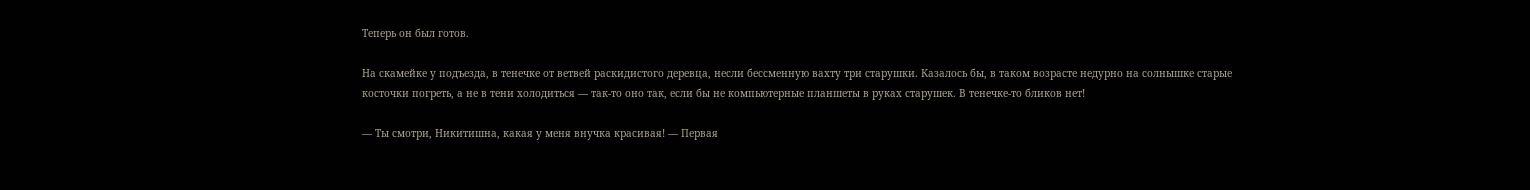Теперь он был готов.

На скамейке у подъезда, в тенечке от ветвей раскидистого деревца, несли бессменную вахту три старушки. Казалось бы, в таком возрасте недурно на солнышке старые косточки погреть, а не в тени холодиться — так-то оно так, если бы не компьютерные планшеты в руках старушек. В тенечке-то бликов нет!

— Ты смотри, Никитишна, какая у меня внучка красивая! — Первая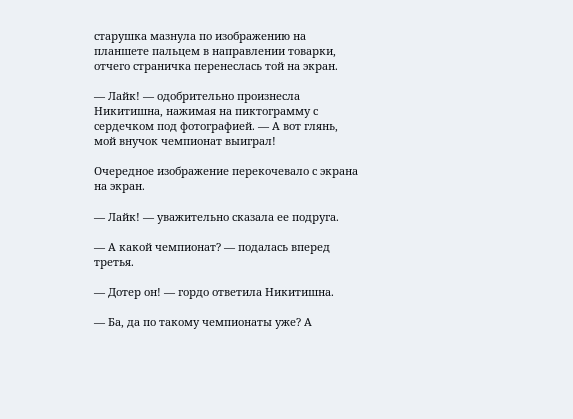старушка мазнула по изображению на планшете пальцем в направлении товарки, отчего страничка перенеслась той на экран.

— Лайк! — одобрительно произнесла Никитишна, нажимая на пиктограмму с сердечком под фотографией. — А вот глянь, мой внучок чемпионат выиграл!

Очередное изображение перекочевало с экрана на экран.

— Лайк! — уважительно сказала ее подруга.

— А какой чемпионат? — подалась вперед третья.

— Дотер он! — гордо ответила Никитишна.

— Ба, да по такому чемпионаты уже? А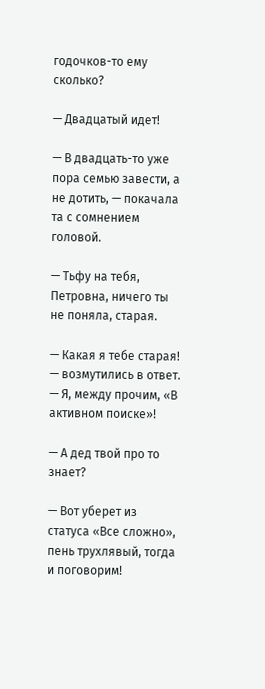годочков-то ему сколько?

— Двадцатый идет!

— В двадцать-то уже пора семью завести, а не дотить, — покачала та с сомнением головой.

— Тьфу на тебя, Петровна, ничего ты не поняла, старая.

— Какая я тебе старая! — возмутились в ответ. — Я, между прочим, «В активном поиске»!

— А дед твой про то знает?

— Вот уберет из статуса «Все сложно», пень трухлявый, тогда и поговорим!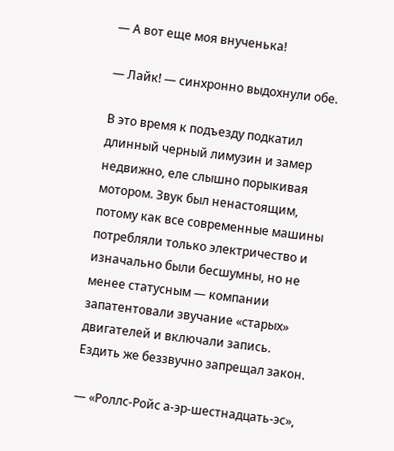— А вот еще моя внученька!

— Лайк! — синхронно выдохнули обе.

В это время к подъезду подкатил длинный черный лимузин и замер недвижно, еле слышно порыкивая мотором. Звук был ненастоящим, потому как все современные машины потребляли только электричество и изначально были бесшумны, но не менее статусным — компании запатентовали звучание «старых» двигателей и включали запись. Ездить же беззвучно запрещал закон.

— «Роллс-Ройс а-эр-шестнадцать-эс»,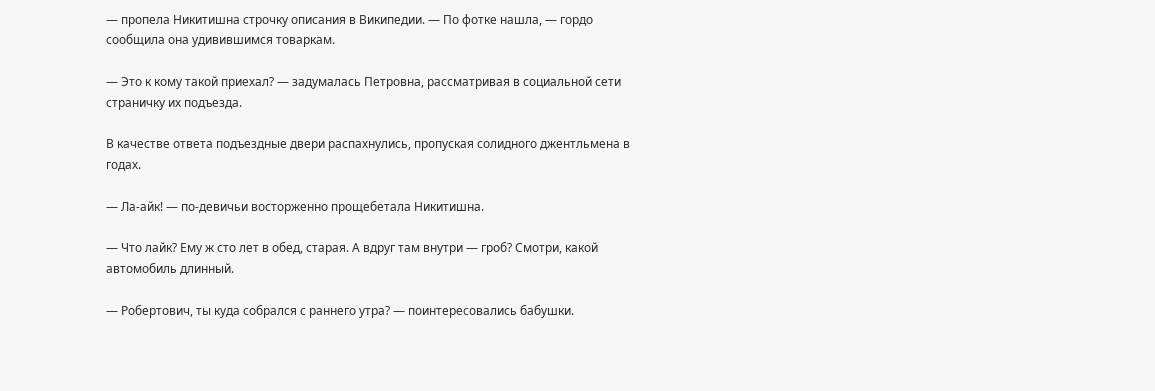— пропела Никитишна строчку описания в Википедии. — По фотке нашла, — гордо сообщила она удивившимся товаркам.

— Это к кому такой приехал? — задумалась Петровна, рассматривая в социальной сети страничку их подъезда.

В качестве ответа подъездные двери распахнулись, пропуская солидного джентльмена в годах.

— Ла-айк! — по-девичьи восторженно прощебетала Никитишна.

— Что лайк? Ему ж сто лет в обед, старая. А вдруг там внутри — гроб? Смотри, какой автомобиль длинный.

— Робертович, ты куда собрался с раннего утра? — поинтересовались бабушки.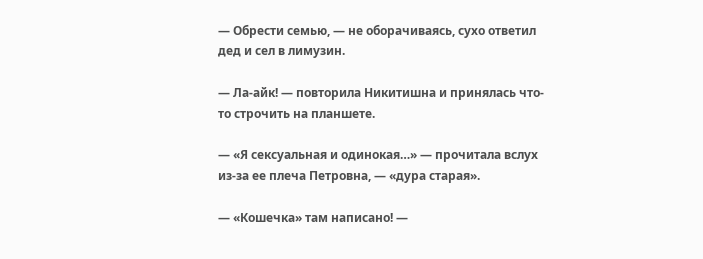— Обрести семью, — не оборачиваясь, сухо ответил дед и сел в лимузин.

— Ла-айк! — повторила Никитишна и принялась что-то строчить на планшете.

— «Я сексуальная и одинокая…» — прочитала вслух из-за ее плеча Петровна, — «дура старая».

— «Кошечка» там написано! —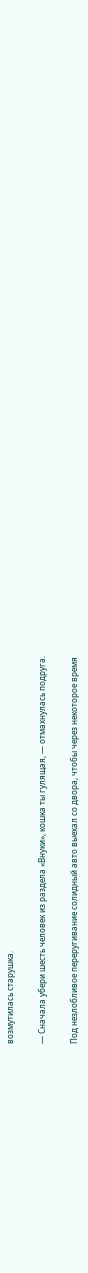возмутилась старушка.

— Сначала убери шесть человек из раздела «Внуки», кошка ты гулящая, — отмахнулась подруга.

Под незлобливое переругивание солидный авто выехал со двора, чтобы через некоторое время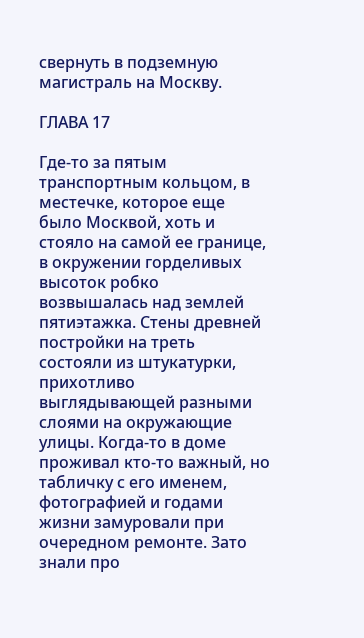свернуть в подземную магистраль на Москву.

ГЛАВА 17

Где-то за пятым транспортным кольцом, в местечке, которое еще было Москвой, хоть и стояло на самой ее границе, в окружении горделивых высоток робко возвышалась над землей пятиэтажка. Стены древней постройки на треть состояли из штукатурки, прихотливо выглядывающей разными слоями на окружающие улицы. Когда-то в доме проживал кто-то важный, но табличку с его именем, фотографией и годами жизни замуровали при очередном ремонте. Зато знали про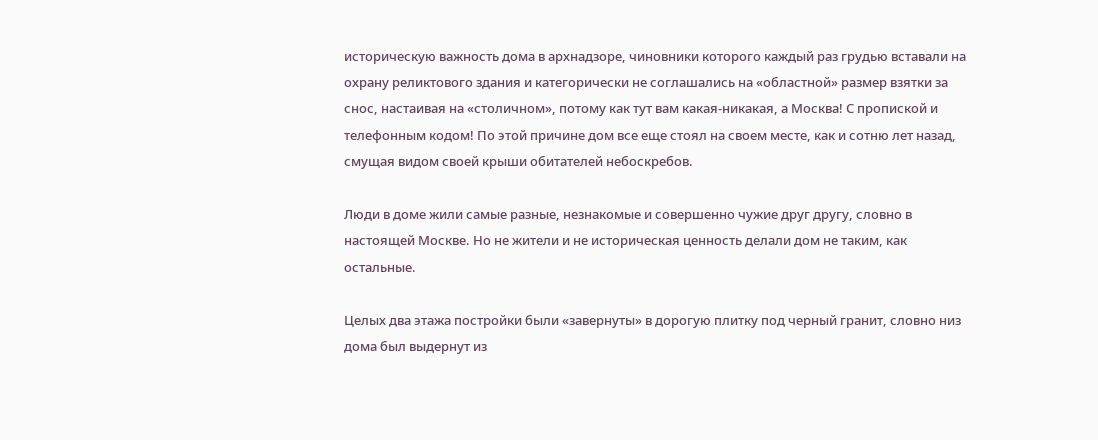историческую важность дома в архнадзоре, чиновники которого каждый раз грудью вставали на охрану реликтового здания и категорически не соглашались на «областной» размер взятки за снос, настаивая на «столичном», потому как тут вам какая-никакая, а Москва! С пропиской и телефонным кодом! По этой причине дом все еще стоял на своем месте, как и сотню лет назад, смущая видом своей крыши обитателей небоскребов.

Люди в доме жили самые разные, незнакомые и совершенно чужие друг другу, словно в настоящей Москве. Но не жители и не историческая ценность делали дом не таким, как остальные.

Целых два этажа постройки были «завернуты» в дорогую плитку под черный гранит, словно низ дома был выдернут из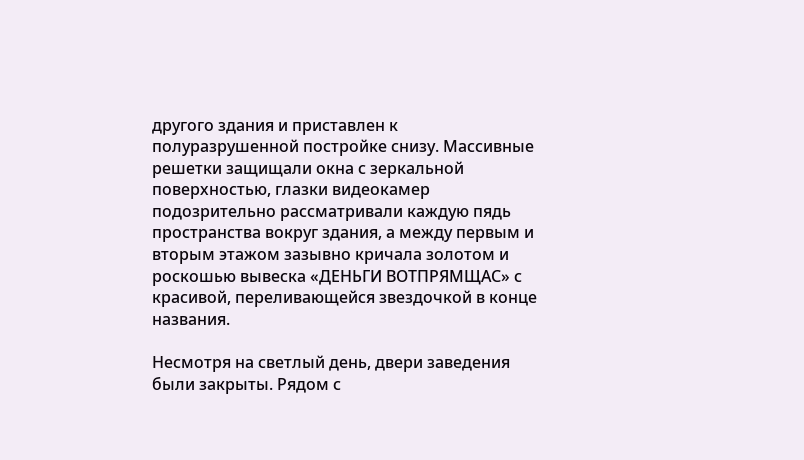другого здания и приставлен к полуразрушенной постройке снизу. Массивные решетки защищали окна с зеркальной поверхностью, глазки видеокамер подозрительно рассматривали каждую пядь пространства вокруг здания, а между первым и вторым этажом зазывно кричала золотом и роскошью вывеска «ДЕНЬГИ ВОТПРЯМЩАС» с красивой, переливающейся звездочкой в конце названия.

Несмотря на светлый день, двери заведения были закрыты. Рядом с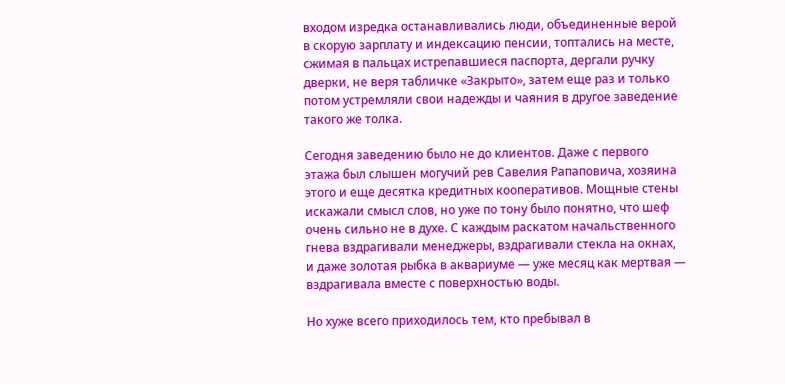входом изредка останавливались люди, объединенные верой в скорую зарплату и индексацию пенсии, топтались на месте, сжимая в пальцах истрепавшиеся паспорта, дергали ручку дверки, не веря табличке «Закрыто», затем еще раз и только потом устремляли свои надежды и чаяния в другое заведение такого же толка.

Сегодня заведению было не до клиентов. Даже с первого этажа был слышен могучий рев Савелия Рапаповича, хозяина этого и еще десятка кредитных кооперативов. Мощные стены искажали смысл слов, но уже по тону было понятно, что шеф очень сильно не в духе. С каждым раскатом начальственного гнева вздрагивали менеджеры, вздрагивали стекла на окнах, и даже золотая рыбка в аквариуме — уже месяц как мертвая — вздрагивала вместе с поверхностью воды.

Но хуже всего приходилось тем, кто пребывал в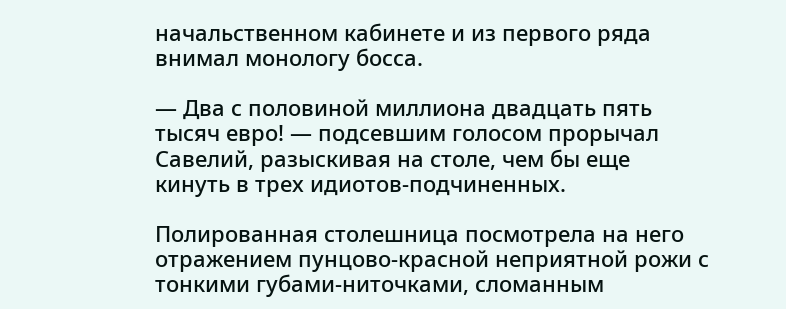начальственном кабинете и из первого ряда внимал монологу босса.

— Два с половиной миллиона двадцать пять тысяч евро! — подсевшим голосом прорычал Савелий, разыскивая на столе, чем бы еще кинуть в трех идиотов-подчиненных.

Полированная столешница посмотрела на него отражением пунцово-красной неприятной рожи с тонкими губами-ниточками, сломанным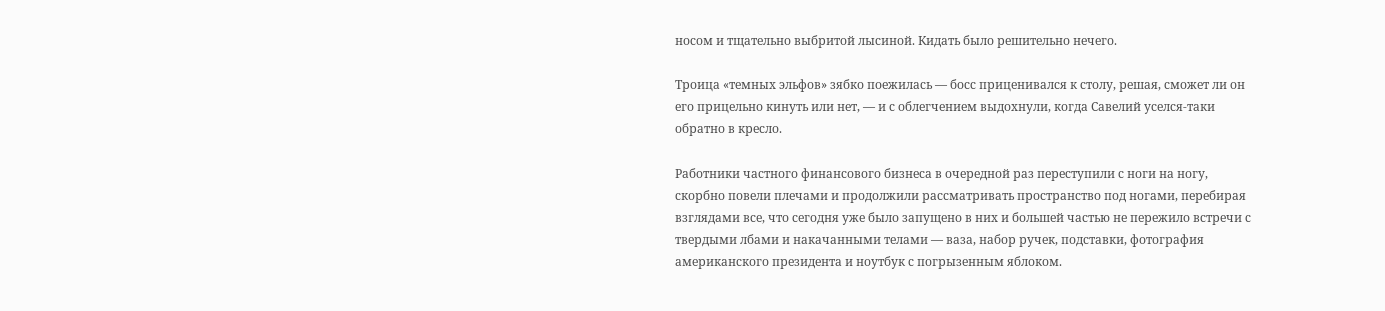носом и тщательно выбритой лысиной. Кидать было решительно нечего.

Троица «темных эльфов» зябко поежилась — босс приценивался к столу, решая, сможет ли он его прицельно кинуть или нет, — и с облегчением выдохнули, когда Савелий уселся-таки обратно в кресло.

Работники частного финансового бизнеса в очередной раз переступили с ноги на ногу, скорбно повели плечами и продолжили рассматривать пространство под ногами, перебирая взглядами все, что сегодня уже было запущено в них и большей частью не пережило встречи с твердыми лбами и накачанными телами — ваза, набор ручек, подставки, фотография американского президента и ноутбук с погрызенным яблоком.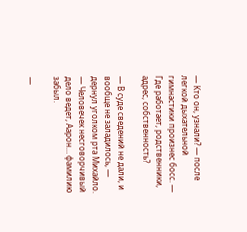— Кто он, узнали? — после легкой дыхательной гимнастики произнес босс. — Где работает, родственники, адрес, собственность?

— В суде сведений не дали, и вообще не заладилось, — дернул уголком рта Михайло. — Человечек несговорчивый дело ведет, Аарон… фамилию забыл.

—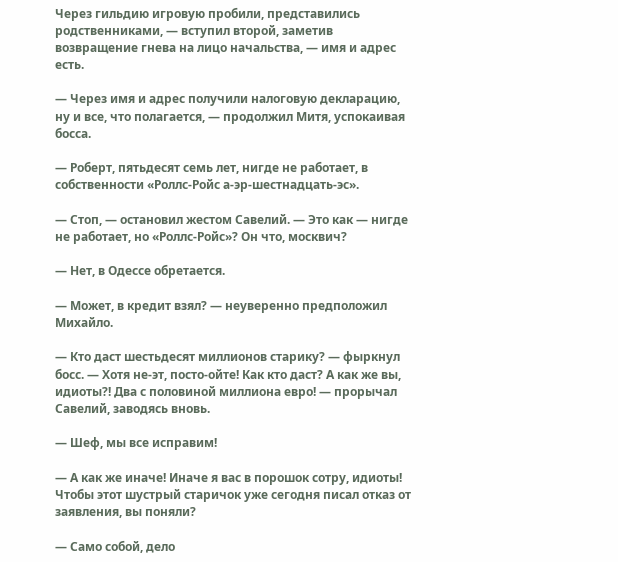Через гильдию игровую пробили, представились родственниками, — вступил второй, заметив возвращение гнева на лицо начальства, — имя и адрес есть.

— Через имя и адрес получили налоговую декларацию, ну и все, что полагается, — продолжил Митя, успокаивая босса.

— Роберт, пятьдесят семь лет, нигде не работает, в собственности «Роллс-Ройс а-эр-шестнадцать-эс».

— Стоп, — остановил жестом Савелий. — Это как — нигде не работает, но «Роллс-Ройс»? Он что, москвич?

— Нет, в Одессе обретается.

— Может, в кредит взял? — неуверенно предположил Михайло.

— Кто даст шестьдесят миллионов старику? — фыркнул босс. — Хотя не-эт, посто-ойте! Как кто даст? А как же вы, идиоты?! Два с половиной миллиона евро! — прорычал Савелий, заводясь вновь.

— Шеф, мы все исправим!

— А как же иначе! Иначе я вас в порошок сотру, идиоты! Чтобы этот шустрый старичок уже сегодня писал отказ от заявления, вы поняли?

— Само собой, дело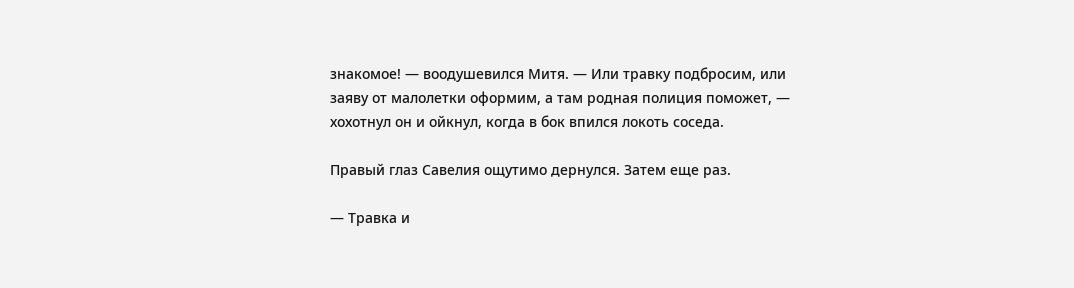знакомое! — воодушевился Митя. — Или травку подбросим, или заяву от малолетки оформим, а там родная полиция поможет, — хохотнул он и ойкнул, когда в бок впился локоть соседа.

Правый глаз Савелия ощутимо дернулся. Затем еще раз.

— Травка и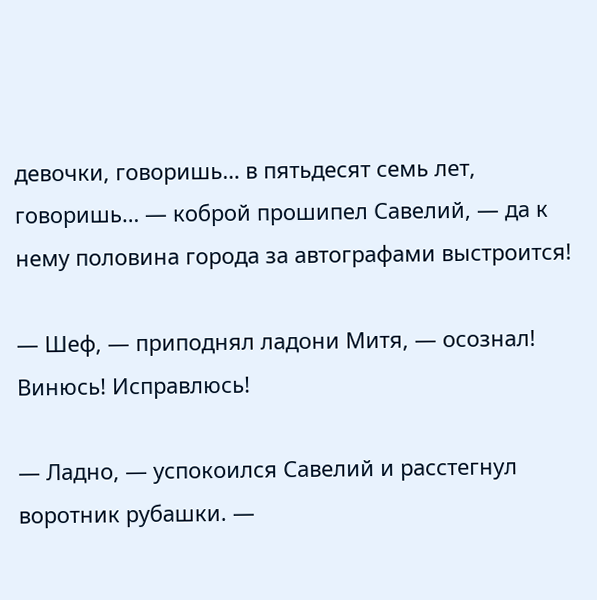девочки, говоришь… в пятьдесят семь лет, говоришь… — коброй прошипел Савелий, — да к нему половина города за автографами выстроится!

— Шеф, — приподнял ладони Митя, — осознал! Винюсь! Исправлюсь!

— Ладно, — успокоился Савелий и расстегнул воротник рубашки. —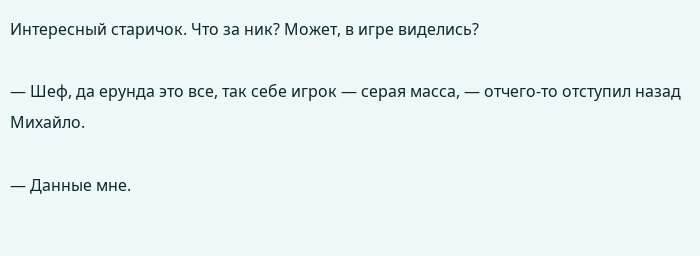Интересный старичок. Что за ник? Может, в игре виделись?

— Шеф, да ерунда это все, так себе игрок — серая масса, — отчего-то отступил назад Михайло.

— Данные мне.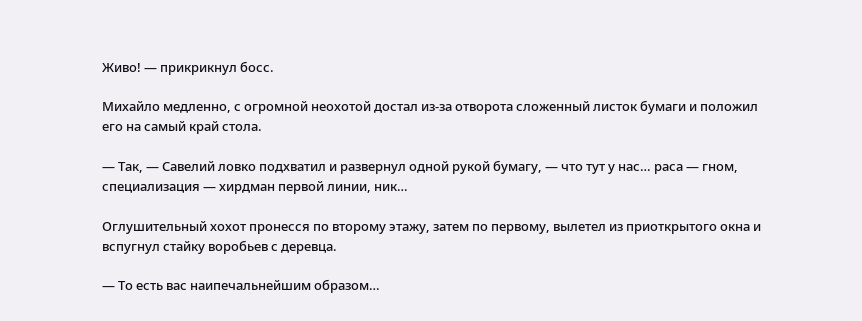Живо! — прикрикнул босс.

Михайло медленно, с огромной неохотой достал из-за отворота сложенный листок бумаги и положил его на самый край стола.

— Так, — Савелий ловко подхватил и развернул одной рукой бумагу, — что тут у нас… раса — гном, специализация — хирдман первой линии, ник…

Оглушительный хохот пронесся по второму этажу, затем по первому, вылетел из приоткрытого окна и вспугнул стайку воробьев с деревца.

— То есть вас наипечальнейшим образом…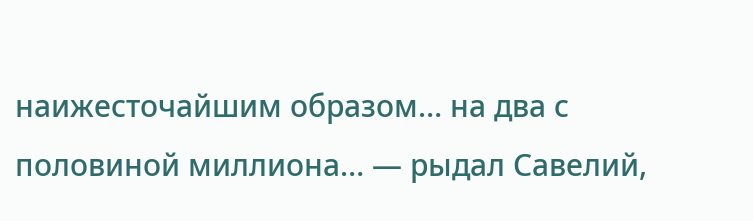наижесточайшим образом… на два с половиной миллиона… — рыдал Савелий,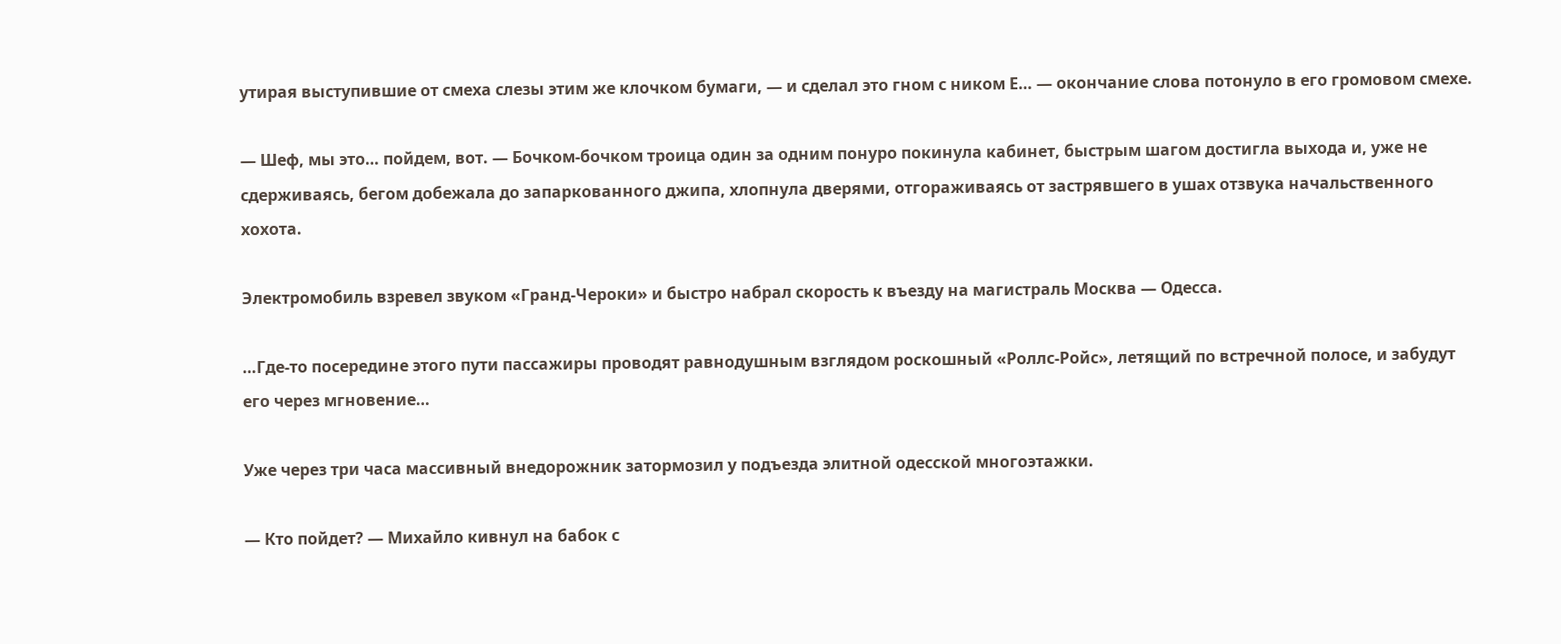утирая выступившие от смеха слезы этим же клочком бумаги, — и сделал это гном с ником Е… — окончание слова потонуло в его громовом смехе.

— Шеф, мы это… пойдем, вот. — Бочком-бочком троица один за одним понуро покинула кабинет, быстрым шагом достигла выхода и, уже не сдерживаясь, бегом добежала до запаркованного джипа, хлопнула дверями, отгораживаясь от застрявшего в ушах отзвука начальственного хохота.

Электромобиль взревел звуком «Гранд-Чероки» и быстро набрал скорость к въезду на магистраль Москва — Одесса.

…Где-то посередине этого пути пассажиры проводят равнодушным взглядом роскошный «Роллс-Ройс», летящий по встречной полосе, и забудут его через мгновение…

Уже через три часа массивный внедорожник затормозил у подъезда элитной одесской многоэтажки.

— Кто пойдет? — Михайло кивнул на бабок с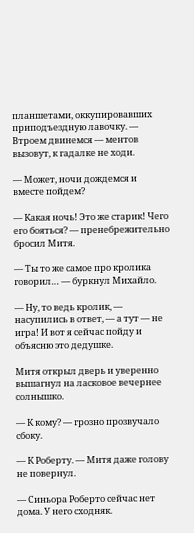планшетами, оккупировавших приподъездную лавочку. — Втроем двинемся — ментов вызовут, к гадалке не ходи.

— Может, ночи дождемся и вместе пойдем?

— Какая ночь! Это же старик! Чего его бояться? — пренебрежительно бросил Митя.

— Ты то же самое про кролика говорил… — буркнул Михайло.

— Ну, то ведь кролик, — насупились в ответ, — а тут — не игра! И вот я сейчас пойду и объясню это дедушке.

Митя открыл дверь и уверенно вышагнул на ласковое вечернее солнышко.

— К кому? — грозно прозвучало сбоку.

— К Роберту. — Митя даже голову не повернул.

— Синьора Роберто сейчас нет дома. У него сходняк.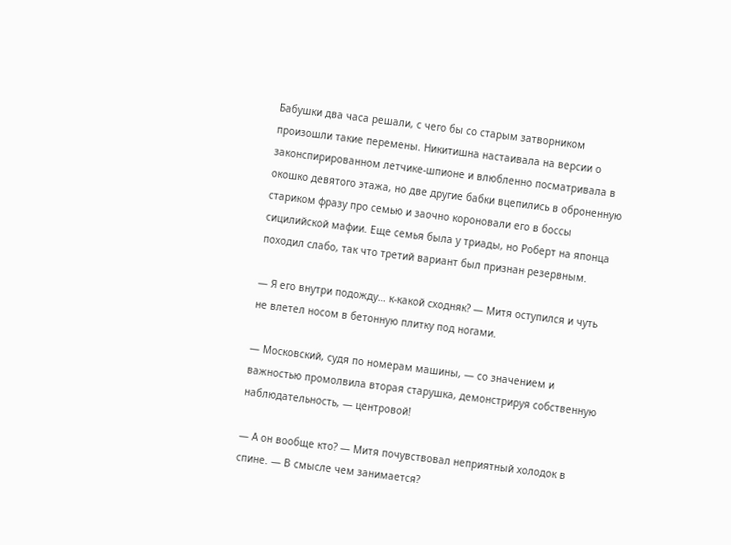Бабушки два часа решали, с чего бы со старым затворником произошли такие перемены. Никитишна настаивала на версии о законспирированном летчике-шпионе и влюбленно посматривала в окошко девятого этажа, но две другие бабки вцепились в оброненную стариком фразу про семью и заочно короновали его в боссы сицилийской мафии. Еще семья была у триады, но Роберт на японца походил слабо, так что третий вариант был признан резервным.

— Я его внутри подожду… к-какой сходняк? — Митя оступился и чуть не влетел носом в бетонную плитку под ногами.

— Московский, судя по номерам машины, — со значением и важностью промолвила вторая старушка, демонстрируя собственную наблюдательность, — центровой!

— А он вообще кто? — Митя почувствовал неприятный холодок в спине. — В смысле чем занимается?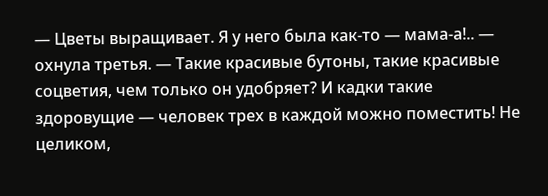— Цветы выращивает. Я у него была как-то — мама-а!.. — охнула третья. — Такие красивые бутоны, такие красивые соцветия, чем только он удобряет? И кадки такие здоровущие — человек трех в каждой можно поместить! Не целиком,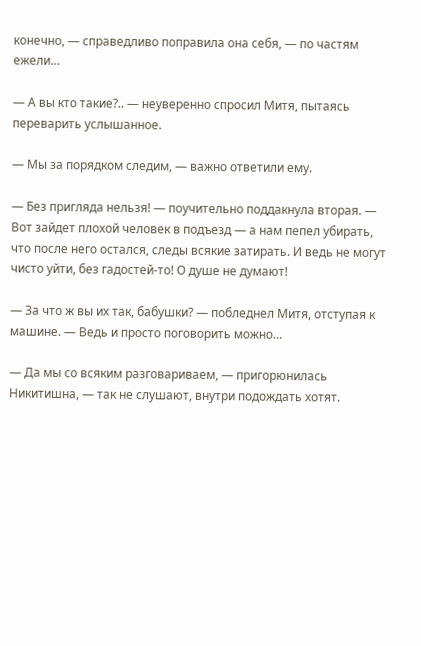конечно, — справедливо поправила она себя, — по частям ежели…

— А вы кто такие?.. — неуверенно спросил Митя, пытаясь переварить услышанное.

— Мы за порядком следим, — важно ответили ему.

— Без пригляда нельзя! — поучительно поддакнула вторая. — Вот зайдет плохой человек в подъезд — а нам пепел убирать, что после него остался, следы всякие затирать. И ведь не могут чисто уйти, без гадостей-то! О душе не думают!

— За что ж вы их так, бабушки? — побледнел Митя, отступая к машине. — Ведь и просто поговорить можно…

— Да мы со всяким разговариваем, — пригорюнилась Никитишна, — так не слушают, внутри подождать хотят.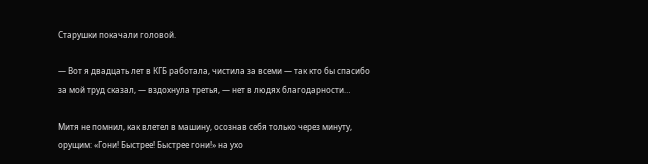Старушки покачали головой.

— Вот я двадцать лет в КГБ работала, чистила за всеми — так кто бы спасибо за мой труд сказал, — вздохнула третья, — нет в людях благодарности…

Митя не помнил, как влетел в машину, осознав себя только через минуту, орущим: «Гони! Быстрее! Быстрее гони!» на ухо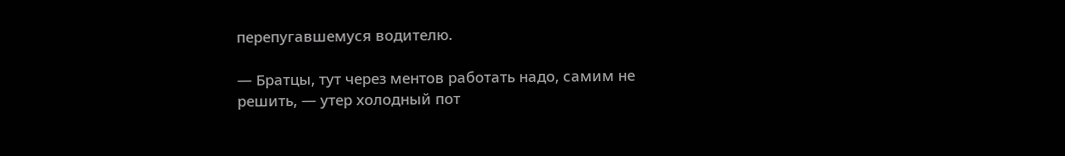перепугавшемуся водителю.

— Братцы, тут через ментов работать надо, самим не решить, — утер холодный пот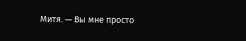Митя. — Вы мне просто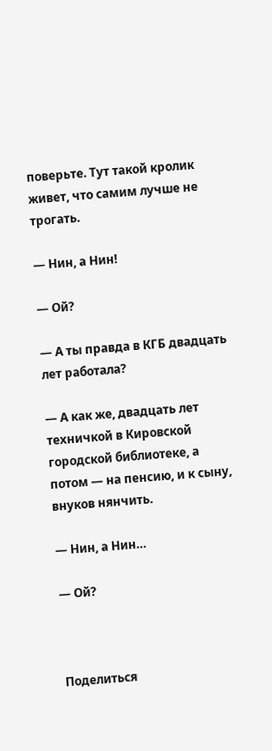поверьте. Тут такой кролик живет, что самим лучше не трогать.

— Нин, а Нин!

— Ой?

— А ты правда в КГБ двадцать лет работала?

— А как же, двадцать лет техничкой в Кировской городской библиотеке, а потом — на пенсию, и к сыну, внуков нянчить.

— Нин, а Нин…

— Ой?



Поделиться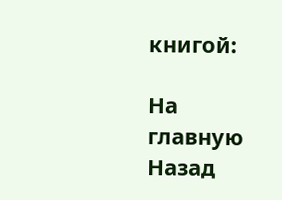книгой:

На главную
Назад